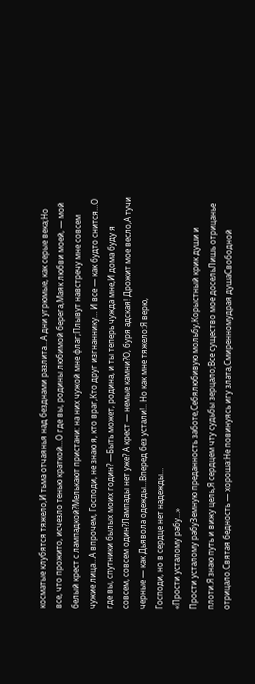косматые клубятся тяжело,И тьма отчаянья над безднами разлита…А дни угрюмые, как серые века;Но все, что прожито, исчезло тенью краткой…О где вы, родины любимой берега,Маяк любви моей, — мой белый крест с лампадкой?Мелькают пристани: на них чужой мне флаг;Плывут навстречу мне совсем чужие лица…А впрочем, Господи, не знаю я, кто враг,Кто друг изгнаннику… И все — как будто снится…О где вы, спутники былых моих годин? —Быть может, родина, и ты теперь чужда мне,И дома буду я совсем, совсем один?Лампады нет уже? А крест — немые камни?О, буря адская! Дрожит мое весло,А тучи черные — как Дьявола одежды…Вперед без устали!.. Но как мне тяжело:Я верю,
Господи, но в сердце нет надежды…
«Прости усталому рабу…»
Прости усталому рабуЗемную преданность заботе,Себялюбивую мольбу,Корыстный крик души и плоти.Я знаю путь и вижу цель,Я сердцем чту судьбы зерцало;Все существо мое досельЛишь отрицанье отрицало.Святая бедность — хороша:Не повинуясь игу злата,Смиренномудрая душаСвободной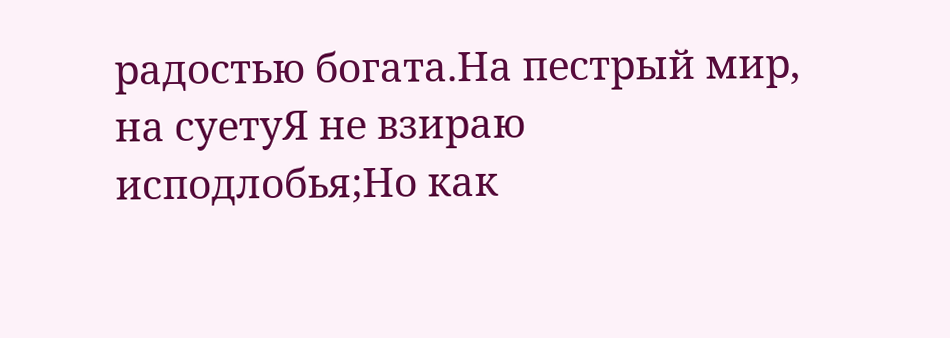радостью богата.На пестрый мир, на суетуЯ не взираю исподлобья;Но как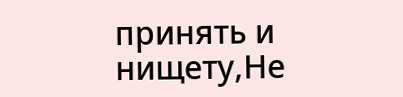принять и нищету,Не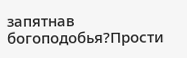запятнав богоподобья?Прости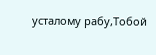усталому рабу,Тобой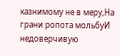казнимому не в меру,На грани ропота мольбуИ недоверчивую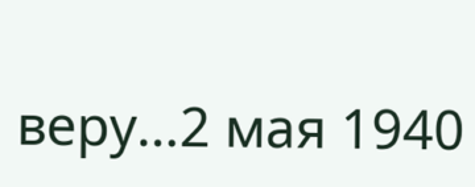веру…2 мая 1940